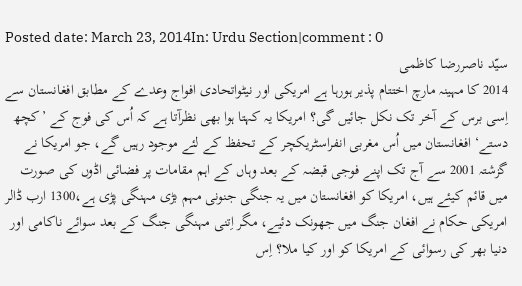Posted date: March 23, 2014In: Urdu Section|comment : 0
سیّد ناصررضا کاظمی
2014 کا مہینہ مارچ اختتام پذیر ہورہا ہے امریکی اور نیٹواتحادی افواج وعدے کے مطابق افغانستان سے اِسی برس کے آخر تک نکل جائیں گی؟ امریکا یہ کہتا ہوا بھی نظرآتا ہے کہ اُس کی فوج کے ’کچھ دستے‘ افغانستان میں اُس مغربی انفراسٹریکچر کے تحفظ کے لئے موجود رہیں گے، جو امریکا نے گزشتہ 2001 سے آج تک اپنے فوجی قبضہ کے بعد وہاں کے اہم مقامات پر فضائی اڈوں کی صورت میں قائم کیئے ہیں، امریکا کو افغانستان میں یہ جنگی جنونی مہم بڑی مہنگی پڑی ہے،1300 ارب ڈالر امریکی حکام نے افغان جنگ میں جھونک دئیے، مگر اِتنی مہنگی جنگ کے بعد سوائے ناکامی اور دنیا بھر کی رسوائی کے امریکا کو اور کیا ملا؟ اِس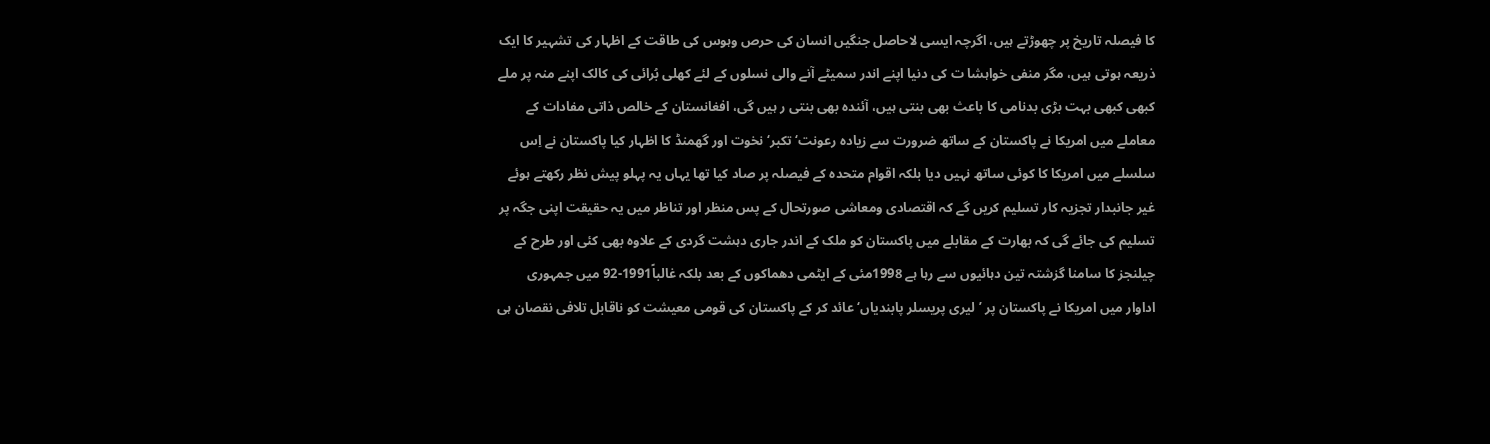کا فیصلہ تاریخ پر چھوڑتے ہیں، اگرچہ ایسی لاحاصل جنگیں انسان کی حرص وہوس کی طاقت کے اظہار کی تشہیر کا ایک ذریعہ ہوتی ہیں، مگر منفی خواہشا ت کی دنیا اپنے اندر سمیٹے آنے والی نسلوں کے لئے کھلی بُرائی کی کالک اپنے منہ پر ملے کبھی کبھی بہت بڑی بدنامی کا باعث بھی بنتی ہیں، آئندہ بھی بنتی ر ہیں گی، افغانستان کے خالص ذاتی مفادات کے معاملے میں امریکا نے پاکستان کے ساتھ ضرورت سے زیادہ رعونت‘ تکبر‘ نخوت اور گھمنڈ کا اظہار کیا پاکستان نے اِس سلسلے میں امریکا کا کوئی ساتھ نہیں دیا بلکہ اقوام متحدہ کے فیصلہ پر صاد کیا تھا یہاں یہ پہلو پیش نظر رکھتے ہوئے غیر جانبدار تجزیہ کار تسلیم کریں گے کہ اقتصادی ومعاشی صورتحال کے پس منظر اور تناظر میں یہ حقیقت اپنی جگہ پر تسلیم کی جائے گی کہ بھارت کے مقابلے میں پاکستان کو ملک کے اندر جاری دہشت گردی کے علاوہ بھی کئی اور طرح کے چیلنجز کا سامنا گزشتہ تین دہائیوں سے رہا ہے 1998مئی کے ایٹمی دھماکوں کے بعد بلکہ غالباً1991-92 میں جمہوری اداوار میں امریکا نے پاکستان پر ’لیری پریسلر پابندیاں‘ عائد کر کے پاکستان کی قومی معیشت کو ناقابل تلافی نقصان ہی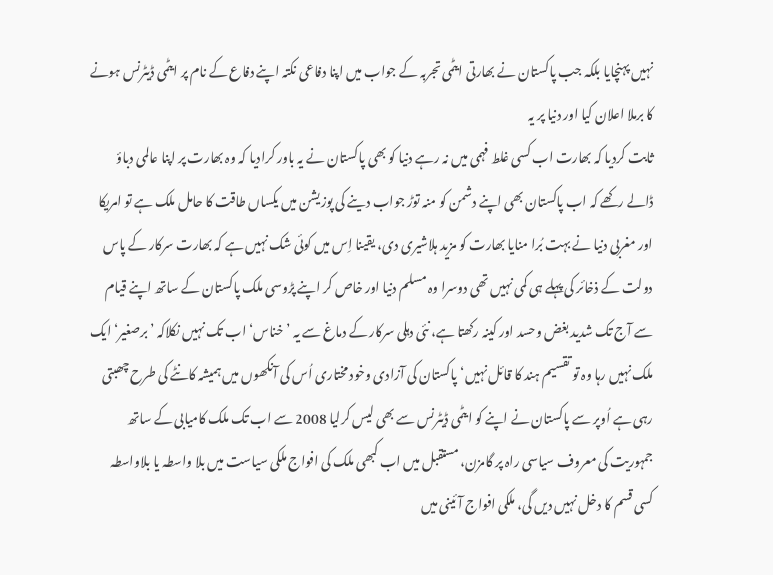نہیں پہنچایا بلکہ جب پاکستان نے بھارتی ایٹمی تجربہ کے جواب میں اپنا دفاعی نکتہ اپنے دفاع کے نام پر ایٹمی ڈیٹرنس ہونے کا برملا اعلان کیا اور دنیا پر یہ
ثابت کردیا کہ بھارت اب کسی غلط فہمی میں نہ رہے دنیا کو بھی پاکستان نے یہ باور کرادیا کہ وہ بھارت پر اپنا عالمی دباؤ ڈالے رکھے کہ اب پاکستان بھی اپنے دشمن کو منہ توڑ جواب دینے کی پوزیشن میں یکساں طاقت کا حامل ملک ہے تو امریکا اور مغربی دنیا نے بہت بُرا منایا بھارت کو مزید ہلاشیری دی، یقینا اِس میں کوئی شک نہیں ہے کہ بھارت سرکار کے پاس دولت کے ذخائر کی پہلے ہی کمی نہیں تھی دوسرا وہ مسلم دنیا اور خاص کر اپنے پڑوسی ملک پاکستان کے ساتھ اپنے قیام سے آج تک شدید بغض وحسد اور کینہ رکھتا ہے، نئی دہلی سرکار کے دماغ سے یہ ’خناس‘ اب تک نہیں نکلاکہ ’برصغیر‘ ایک ملک نہیں رہا وہ تو تقسیم ہند کا قائل نہیں‘پاکستان کی آزادی وخود مختاری اُس کی آنکھوں میں ہمیشہ کانٹے کی طرح چھبتی رہی ہے اُوپر سے پاکستان نے اپنے کو ایٹمی ڈیٹرنس سے بھی لیس کرلیا 2008 سے اب تک ملک کامیابی کے ساتھ جمہوریت کی معروف سیاسی راہ پر گامزن، مستقبل میں اب کبھی ملک کی افواج ملکی سیاست میں بلا واسطہ یا بلاواسطہ کسی قسم کا دخل نہیں دیں گی، ملکی افواج آئینی میں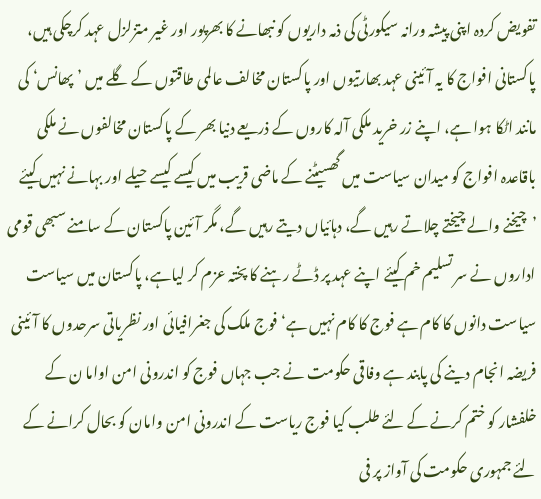تفویض کردہ اپنی پیشہ ورانہ سیکورٹی کی ذمہ داریوں کو نبھانے کا بھرپور اور غیر متزلزل عہد کرچکی ہیں، پاکستانی افواج کا یہ آئینی عہد بھارتیوں اور پاکستان مخالف عالمی طاقتوں کے گلے میں ’پھانس‘ کی مانند اٹکا ہوا ہے، اپنے زر خرید ملکی آلہ کاروں کے ذریعے دنیا بھر کے پاکستان مخالفوں نے ملکی باقاعدہ افواج کو میدان سیاست میں گھسیٹنے کے ماضی قریب میں کیسے کیسے حیلے اور بہانے نہیں کیئے ’چیخنے والے چیختے چلاتے رہیں گے، دہائیاں دیتے رہیں گے، مگر آئین پاکستان کے سامنے سبھی قومی اداروں نے سر تسلیم خم کیئے اپنے عہد پر ڈٹے رہنے کا پختہ عزم کر لیاہے، پاکستان میں سیاست سیاست دانوں کا کام ہے فوج کا کام نہیں ہے‘ فوج ملک کی جغرافیائی اور نظریاتی سرحدوں کا آئینی فریضہ انجام دینے کی پابند ہے وفاقی حکومت نے جب جہاں فوج کو اندرونی امن اواما ن کے خلفشار کو ختم کرنے کے لئے طلب کیا فوج ریاست کے اندرونی امن وامان کو بحال کرانے کے لئے جمہوری حکومت کی آواز پر فی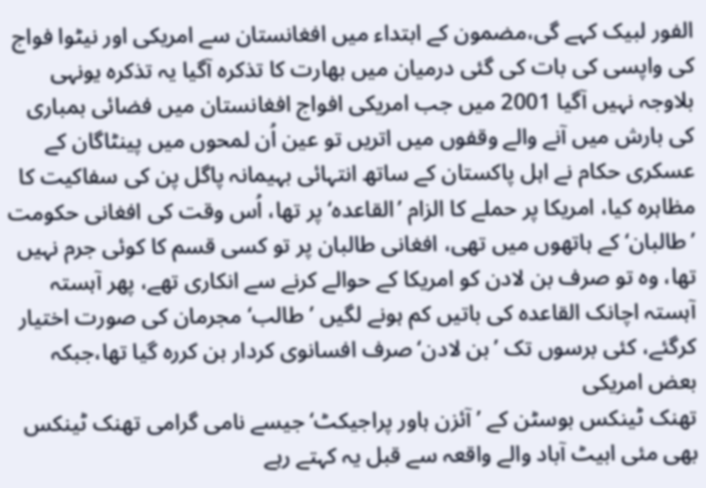الفور لبیک کہے گی،مضمون کے ابتداء میں افغانستان سے امریکی اور نیٹوا فواج کی واپسی کی بات کی گئی درمیان میں بھارت کا تذکرہ آگیا یہ تذکرہ یونہی بلاوجہ نہیں آگیا 2001 میں جب امریکی افواج افغانستان میں فضائی بمباری کی بارش میں آنے والے وقفوں میں اتریں تو عین اُن لمحوں میں پینٹاگان کے عسکری حکام نے اہل پاکستان کے ساتھ انتہائی بہیمانہ پاگل پن کی سفاکیت کا مظاہرہ کیا، امریکا پر حملے کا الزام ’القاعدہ‘ پر تھا، اُس وقت کی افغانی حکومت ’طالبان‘ کے ہاتھوں میں تھی، افغانی طالبان پر تو کسی قسم کا کوئی جرم نہیں تھا، وہ تو صرف بن لادن کو امریکا کے حوالے کرنے سے انکاری تھے، پھر آہستہ آہستہ اچانک القاعدہ کی باتیں کم ہونے لگیں ’طالب‘ مجرمان کی صورت اختیار کرگئے، کئی برسوں تک ’بن لادن‘صرف افسانوی کردار بن کررہ گیا تھا،جبکہ بعض امریکی
تھنک ٹینکس بوسٹن کے ’آئزن ہاور پراجیکٹ‘ جیسے نامی گرامی تھنک ٹینکس بھی مئی ابیٹ آباد والے واقعہ سے قبل یہ کہتے رہے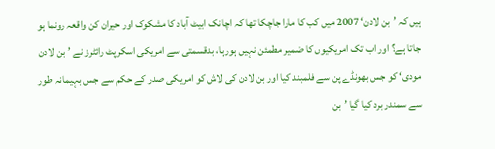ہیں کہ ’بن لادن‘ 2007 میں کب کا مارا جاچکا تھا کہ اچانک ابیٹ آباد کا مشکوک اور حیران کن واقعہ رونما ہو جاتا ہے؟ اور اب تک امریکیوں کا ضمیر مطمئن نہیں ہورہا، بدقسمتی سے امریکی اسکرپٹ رائٹرز نے ’بن لادن مودی‘ کو جس بھونڈے پن سے فلمبند کیا اور بن لادن کی لاش کو امریکی صدر کے حکم سے جس بہیمانہ طور سے سمندر برد کیا گیا ’بن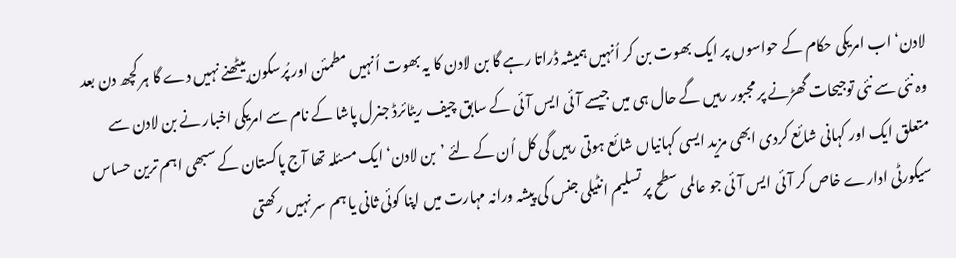لادن‘ اب امریکی حکام کے حواسوں پر ایک بھوت بن کر اُنہیں ہمیشہ ڈراتا رہے گا بن لادن کا یہ بھوت اُنہیں مطمئن اور پُرسکون بیٹھنے نہیں دے گا ہر کچھ دن بعد وہ نئی سے نئی توجیحات گھڑنے پر مجبور رہیں گے حال ہی میں جیسے آئی ایس آئی کے سابق چیف ریٹائرڈ جنرل پاشا کے نام سے امریکی اخبار نے بن لادن سے متعلق ایک اور کہانی شائع کردی ابھی مزید ایسی کہانیاں شائع ہوتی رہیں گی کل اُن کے لئے ’بن لادن‘ ایک مسئلہ تھا آج پاکستان کے سبھی اہم ترین حساس سیکورٹی ادارے خاص کر آئی ایس آئی جو عالمی سطح پر تسلیم انٹیلی جنس کی پیشہ ورانہ مہارت میں اپنا کوئی ثانی یا ہم سر نہیں رکھتی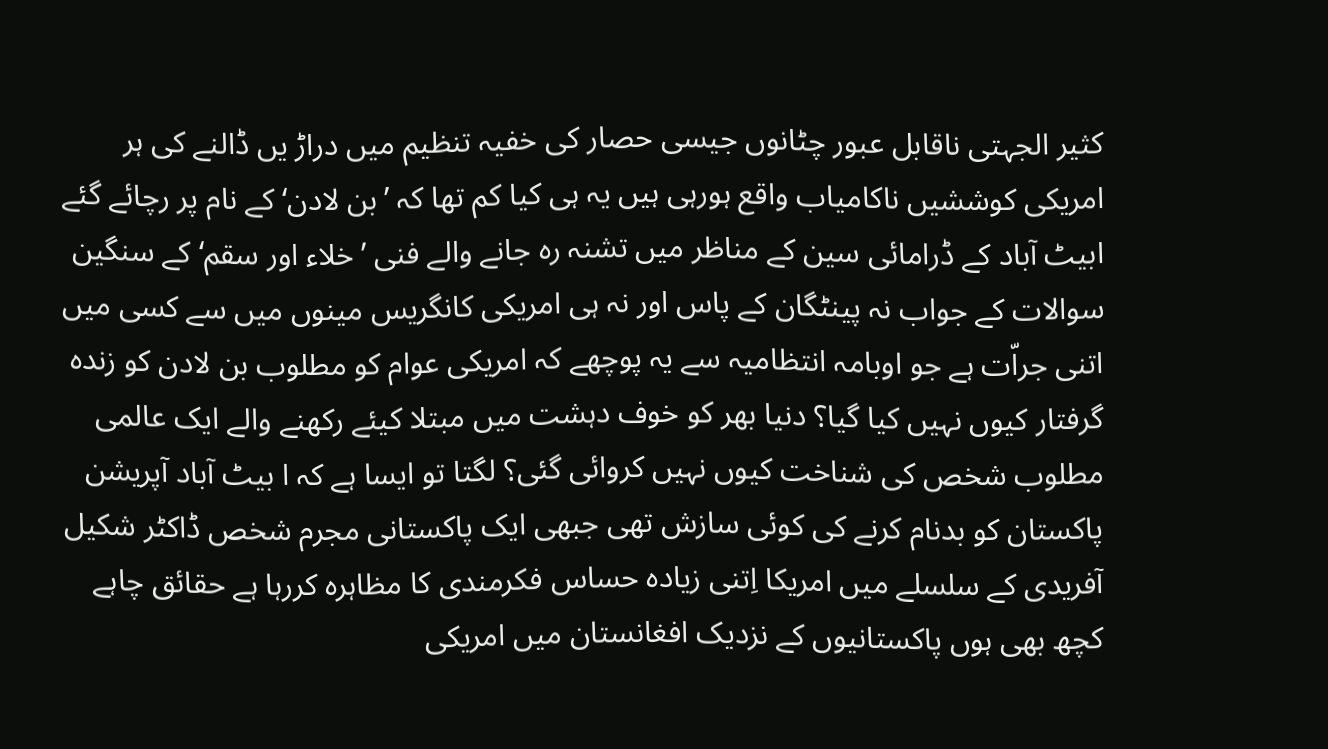کثیر الجہتی ناقابل عبور چٹانوں جیسی حصار کی خفیہ تنظیم میں دراڑ یں ڈالنے کی ہر امریکی کوششیں ناکامیاب واقع ہورہی ہیں یہ ہی کیا کم تھا کہ ’بن لادن‘کے نام پر رچائے گئے ابیٹ آباد کے ڈرامائی سین کے مناظر میں تشنہ رہ جانے والے فنی ’خلاء اور سقم‘ کے سنگین سوالات کے جواب نہ پینٹگان کے پاس اور نہ ہی امریکی کانگریس مینوں میں سے کسی میں اتنی جراّت ہے جو اوبامہ انتظامیہ سے یہ پوچھے کہ امریکی عوام کو مطلوب بن لادن کو زندہ گرفتار کیوں نہیں کیا گیا؟ دنیا بھر کو خوف دہشت میں مبتلا کیئے رکھنے والے ایک عالمی مطلوب شخص کی شناخت کیوں نہیں کروائی گئی؟ لگتا تو ایسا ہے کہ ا بیٹ آباد آپریشن پاکستان کو بدنام کرنے کی کوئی سازش تھی جبھی ایک پاکستانی مجرم شخص ڈاکٹر شکیل آفریدی کے سلسلے میں امریکا اِتنی زیادہ حساس فکرمندی کا مظاہرہ کررہا ہے حقائق چاہے کچھ بھی ہوں پاکستانیوں کے نزدیک افغانستان میں امریکی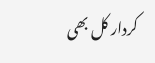کردار کل بھی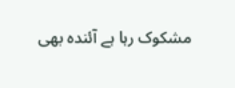مشکوک رہا ہے آئندہ بھی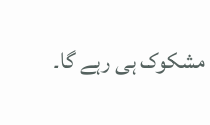مشکوک ہی رہے گا۔